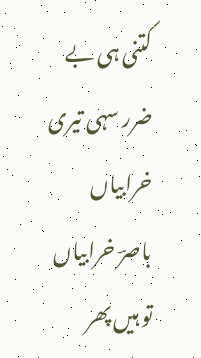کتنی ہی بے ضرر سہی تیری خرابیاں
باصرؔ خرابیاں تو ہیں پھر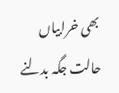بھی خرابیاں
حالت جگہ بدلنے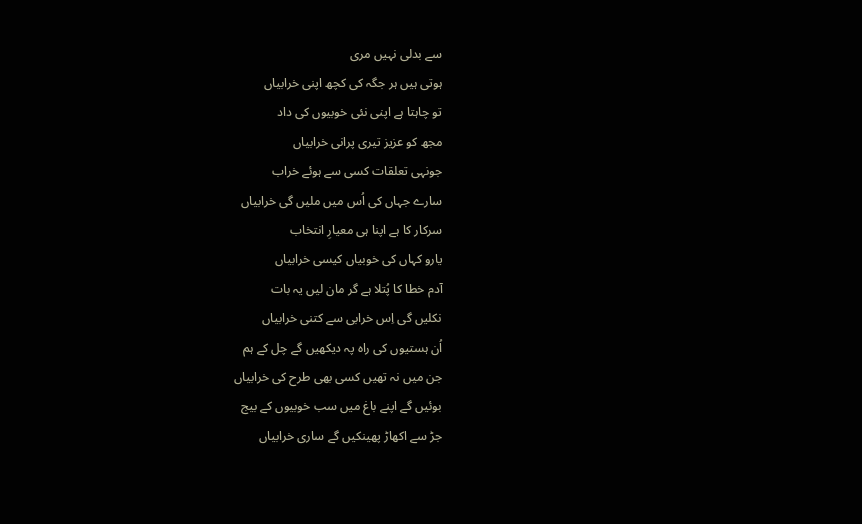سے بدلی نہیں مری
ہوتی ہیں ہر جگہ کی کچھ اپنی خرابیاں
تو چاہتا ہے اپنی نئی خوبیوں کی داد
مجھ کو عزیز تیری پرانی خرابیاں
جونہی تعلقات کسی سے ہوئے خراب
سارے جہاں کی اُس میں ملیں گی خرابیاں
سرکار کا ہے اپنا ہی معیارِ انتخاب
یارو کہاں کی خوبیاں کیسی خرابیاں
آدم خطا کا پُتلا ہے گر مان لیں یہ بات
نکلیں گی اِس خرابی سے کتنی خرابیاں
اُن ہستیوں کی راہ پہ دیکھیں گے چل کے ہم
جن میں نہ تھیں کسی بھی طرح کی خرابیاں
بوئیں گے اپنے باغ میں سب خوبیوں کے بیج
جڑ سے اکھاڑ پھینکیں گے ساری خرابیاں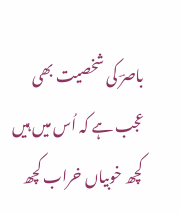باصرؔ کی شخصیت بھی عجب ہے کہ اُس میں ہیں
کچھ خوبیاں خراب کچھ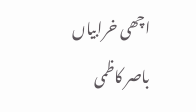اچھی خرابیاں
باصر کاظمی